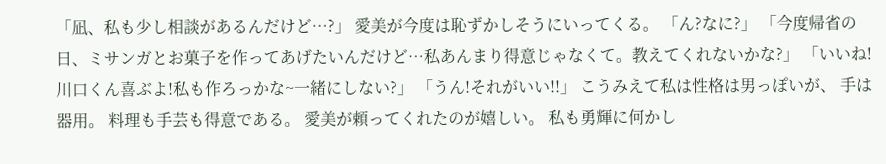「凪、私も少し相談があるんだけど…?」 愛美が今度は恥ずかしそうにいってくる。 「ん?なに?」 「今度帰省の日、ミサンガとお菓子を作ってあげたいんだけど…私あんまり得意じゃなくて。教えてくれないかな?」 「いいね!川口くん喜ぶよ!私も作ろっかな~一緒にしない?」 「うん!それがいい!!」 こうみえて私は性格は男っぽいが、 手は器用。 料理も手芸も得意である。 愛美が頼ってくれたのが嬉しい。 私も勇輝に何かし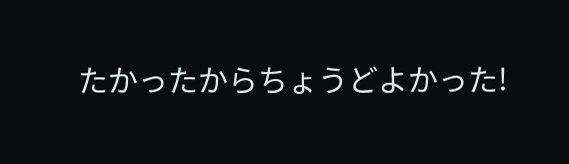たかったからちょうどよかった!